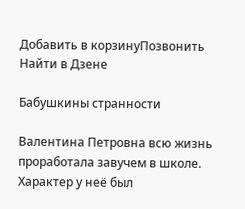Добавить в корзинуПозвонить
Найти в Дзене

Бабушкины странности

Валентина Петровна всю жизнь проработала завучем в школе. Характер у неё был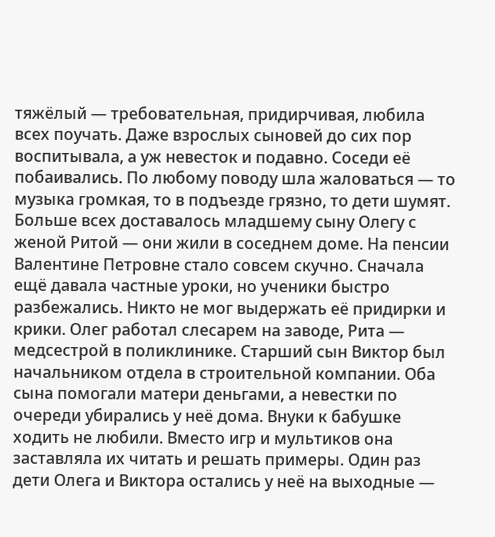тяжёлый — требовательная, придирчивая, любила всех поучать. Даже взрослых сыновей до сих пор воспитывала, а уж невесток и подавно. Соседи её побаивались. По любому поводу шла жаловаться — то музыка громкая, то в подъезде грязно, то дети шумят. Больше всех доставалось младшему сыну Олегу с женой Ритой — они жили в соседнем доме. На пенсии Валентине Петровне стало совсем скучно. Сначала ещё давала частные уроки, но ученики быстро разбежались. Никто не мог выдержать её придирки и крики. Олег работал слесарем на заводе, Рита — медсестрой в поликлинике. Старший сын Виктор был начальником отдела в строительной компании. Оба сына помогали матери деньгами, а невестки по очереди убирались у неё дома. Внуки к бабушке ходить не любили. Вместо игр и мультиков она заставляла их читать и решать примеры. Один раз дети Олега и Виктора остались у неё на выходные —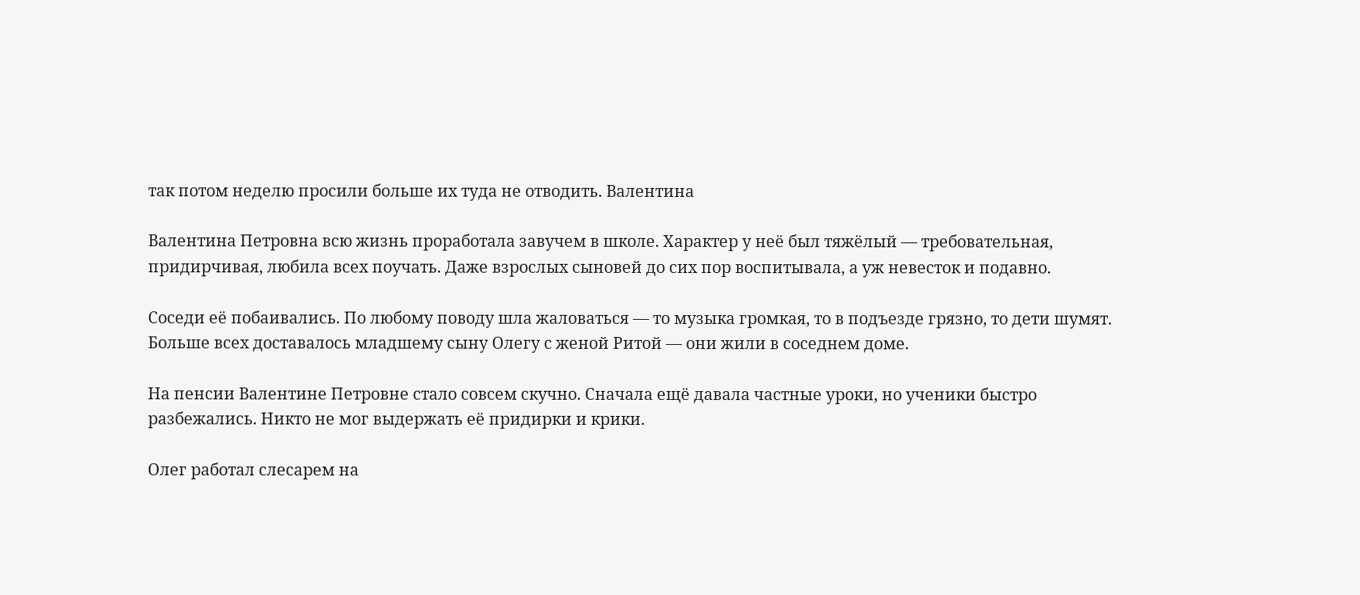так потом неделю просили больше их туда не отводить. Валентина

Валентина Петровна всю жизнь проработала завучем в школе. Характер у неё был тяжёлый — требовательная, придирчивая, любила всех поучать. Даже взрослых сыновей до сих пор воспитывала, а уж невесток и подавно.

Соседи её побаивались. По любому поводу шла жаловаться — то музыка громкая, то в подъезде грязно, то дети шумят. Больше всех доставалось младшему сыну Олегу с женой Ритой — они жили в соседнем доме.

На пенсии Валентине Петровне стало совсем скучно. Сначала ещё давала частные уроки, но ученики быстро разбежались. Никто не мог выдержать её придирки и крики.

Олег работал слесарем на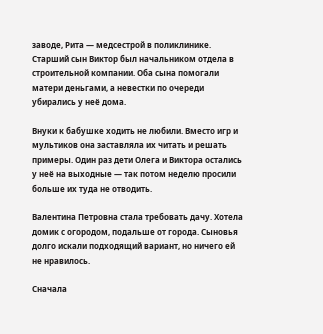заводе, Рита — медсестрой в поликлинике. Старший сын Виктор был начальником отдела в строительной компании. Оба сына помогали матери деньгами, а невестки по очереди убирались у неё дома.

Внуки к бабушке ходить не любили. Вместо игр и мультиков она заставляла их читать и решать примеры. Один раз дети Олега и Виктора остались у неё на выходные — так потом неделю просили больше их туда не отводить.

Валентина Петровна стала требовать дачу. Хотела домик с огородом, подальше от города. Сыновья долго искали подходящий вариант, но ничего ей не нравилось.

Сначала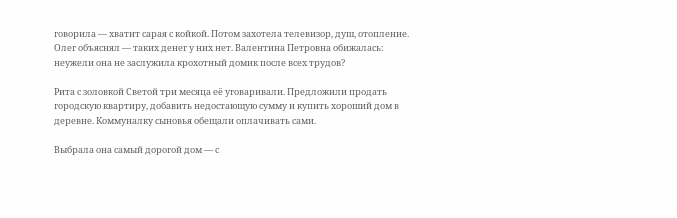говорила — хватит сарая с койкой. Потом захотела телевизор, душ, отопление. Олег объяснял — таких денег у них нет. Валентина Петровна обижалась: неужели она не заслужила крохотный домик после всех трудов?

Рита с золовкой Светой три месяца её уговаривали. Предложили продать городскую квартиру, добавить недостающую сумму и купить хороший дом в деревне. Коммуналку сыновья обещали оплачивать сами.

Выбрала она самый дорогой дом — с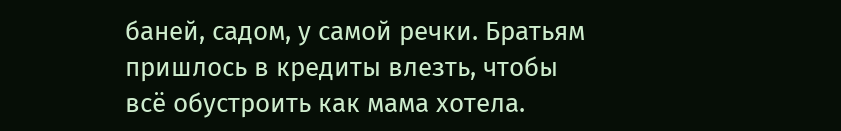баней, садом, у самой речки. Братьям пришлось в кредиты влезть, чтобы всё обустроить как мама хотела.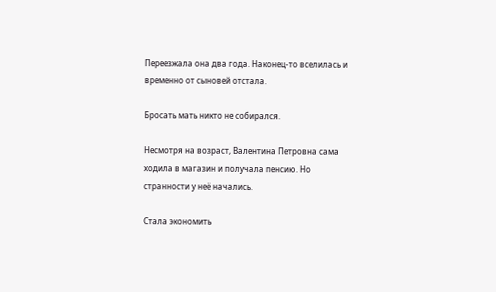Переезжала она два года. Наконец-то вселилась и временно от сыновей отстала.

Бросать мать никто не собирался.

Несмотря на возраст, Валентина Петровна сама ходила в магазин и получала пенсию. Но странности у неё начались.

Стала экономить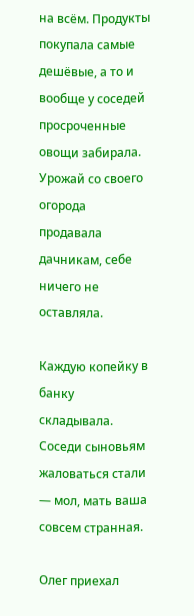на всём. Продукты покупала самые дешёвые, а то и вообще у соседей просроченные овощи забирала. Урожай со своего огорода продавала дачникам, себе ничего не оставляла.

Каждую копейку в банку складывала. Соседи сыновьям жаловаться стали — мол, мать ваша совсем странная.

Олег приехал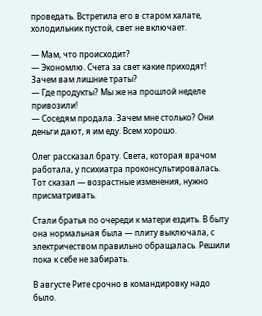проведать. Встретила его в старом халате, холодильник пустой, свет не включает.

— Мам, что происходит?
— Экономлю. Счета за свет какие приходят! Зачем вам лишние траты?
— Где продукты? Мы же на прошлой неделе привозили!
— Соседям продала. Зачем мне столько? Они деньги дают, я им еду. Всем хорошо.

Олег рассказал брату. Света, которая врачом работала, у психиатра проконсультировалась. Тот сказал — возрастные изменения, нужно присматривать.

Стали братья по очереди к матери ездить. В быту она нормальная была — плиту выключала, с электричеством правильно обращалась. Решили пока к себе не забирать.

В августе Рите срочно в командировку надо было.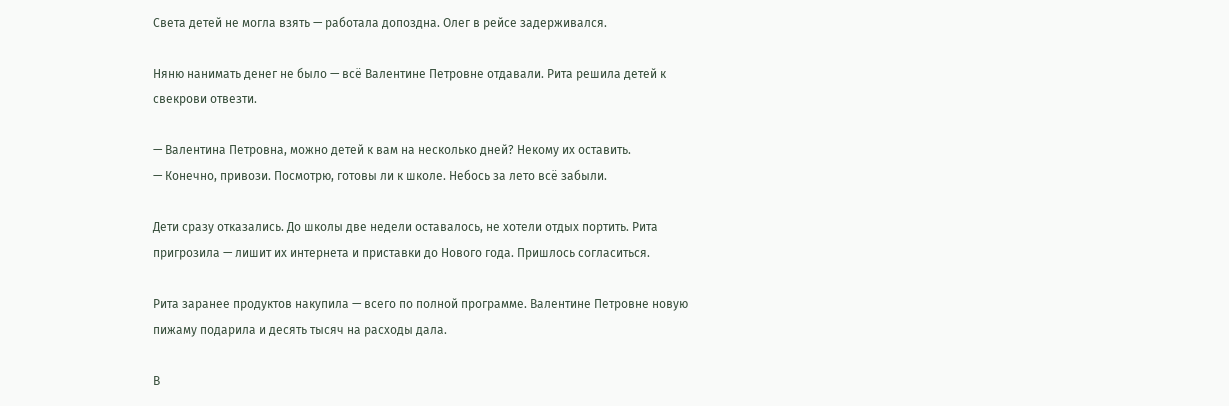Света детей не могла взять — работала допоздна. Олег в рейсе задерживался.

Няню нанимать денег не было — всё Валентине Петровне отдавали. Рита решила детей к свекрови отвезти.

— Валентина Петровна, можно детей к вам на несколько дней? Некому их оставить.
— Конечно, привози. Посмотрю, готовы ли к школе. Небось за лето всё забыли.

Дети сразу отказались. До школы две недели оставалось, не хотели отдых портить. Рита пригрозила — лишит их интернета и приставки до Нового года. Пришлось согласиться.

Рита заранее продуктов накупила — всего по полной программе. Валентине Петровне новую пижаму подарила и десять тысяч на расходы дала.

В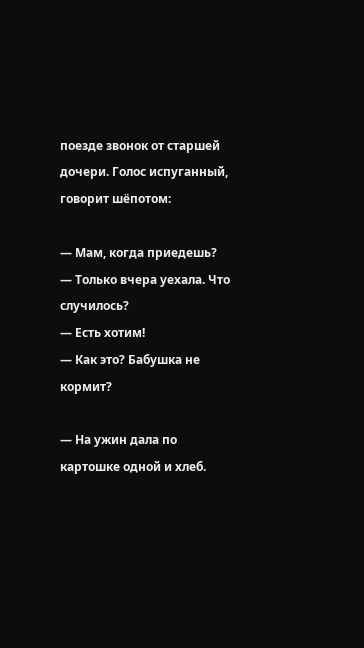поезде звонок от старшей дочери. Голос испуганный, говорит шёпотом:

— Мам, когда приедешь?
— Только вчера уехала. Что случилось?
— Есть хотим!
— Как это? Бабушка не кормит?

— На ужин дала по картошке одной и хлеб.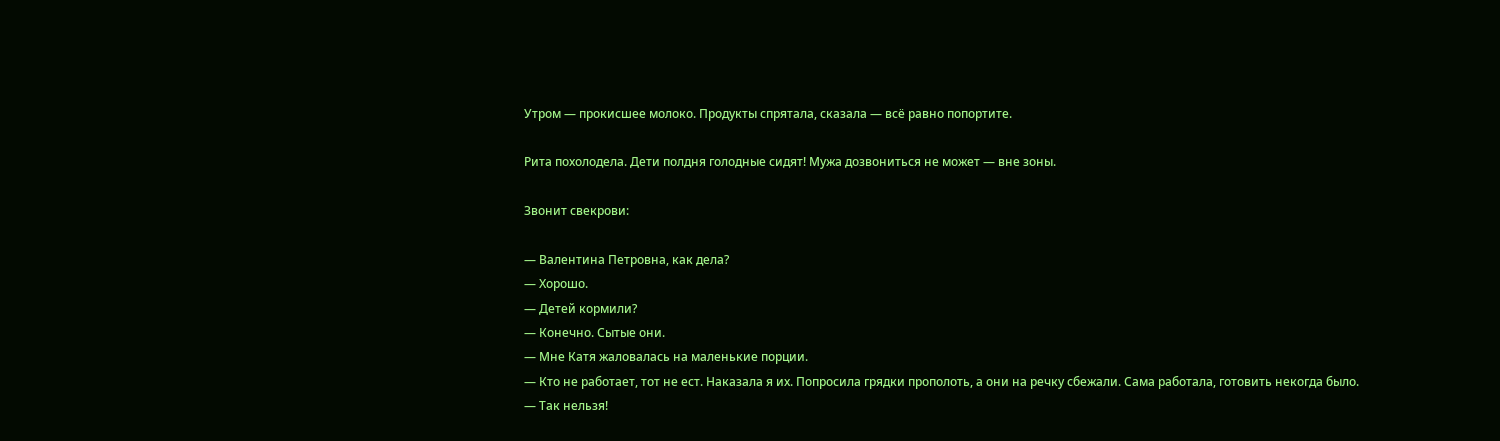Утром — прокисшее молоко. Продукты спрятала, сказала — всё равно попортите.

Рита похолодела. Дети полдня голодные сидят! Мужа дозвониться не может — вне зоны.

Звонит свекрови:

— Валентина Петровна, как дела?
— Хорошо.
— Детей кормили?
— Конечно. Сытые они.
— Мне Катя жаловалась на маленькие порции.
— Кто не работает, тот не ест. Наказала я их. Попросила грядки прополоть, а они на речку сбежали. Сама работала, готовить некогда было.
— Так нельзя!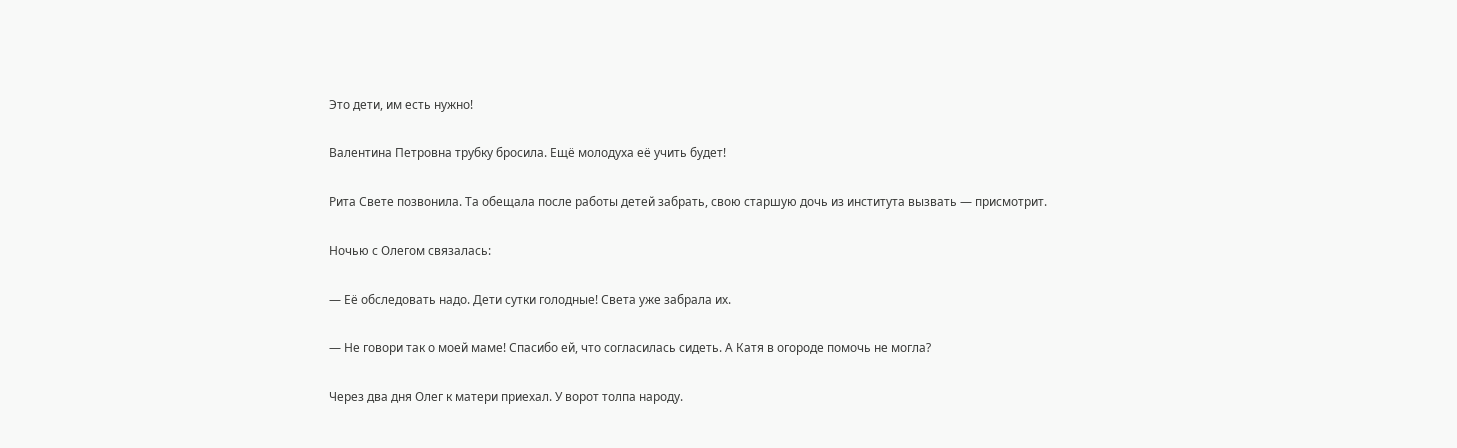Это дети, им есть нужно!

Валентина Петровна трубку бросила. Ещё молодуха её учить будет!

Рита Свете позвонила. Та обещала после работы детей забрать, свою старшую дочь из института вызвать — присмотрит.

Ночью с Олегом связалась:

— Её обследовать надо. Дети сутки голодные! Света уже забрала их.

— Не говори так о моей маме! Спасибо ей, что согласилась сидеть. А Катя в огороде помочь не могла?

Через два дня Олег к матери приехал. У ворот толпа народу.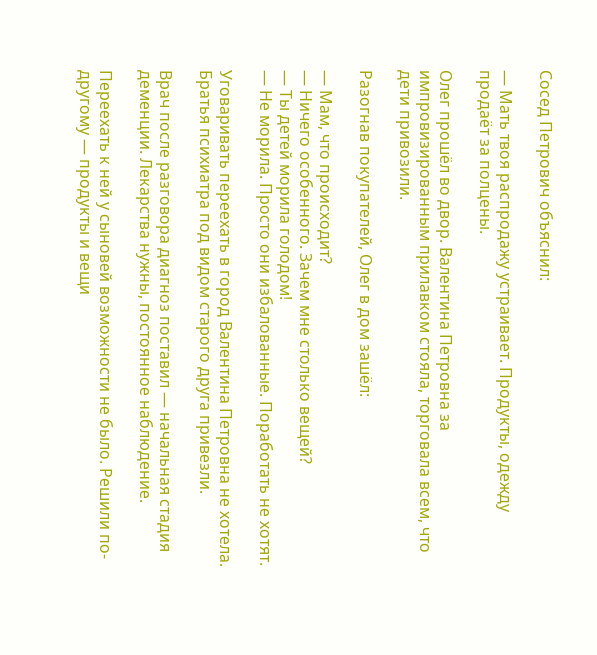Сосед Петрович объяснил:

— Мать твоя распродажу устраивает. Продукты, одежду продаёт за полцены.

Олег прошёл во двор. Валентина Петровна за импровизированным прилавком стояла, торговала всем, что дети привозили.

Разогнав покупателей, Олег в дом зашёл:

— Мам, что происходит?
— Ничего особенного. Зачем мне столько вещей?
— Ты детей морила голодом!
— Не морила. Просто они избалованные. Поработать не хотят.

Уговаривать переехать в город Валентина Петровна не хотела. Братья психиатра под видом старого друга привезли.

Врач после разговора диагноз поставил — начальная стадия деменции. Лекарства нужны, постоянное наблюдение.

Переехать к ней у сыновей возможности не было. Решили по-другому — продукты и вещи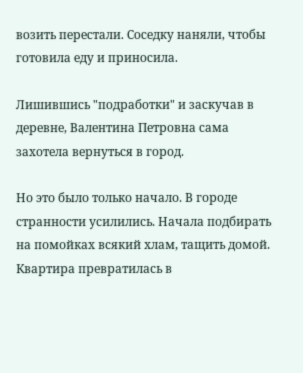возить перестали. Соседку наняли, чтобы готовила еду и приносила.

Лишившись "подработки" и заскучав в деревне, Валентина Петровна сама захотела вернуться в город.

Но это было только начало. В городе странности усилились. Начала подбирать на помойках всякий хлам, тащить домой. Квартира превратилась в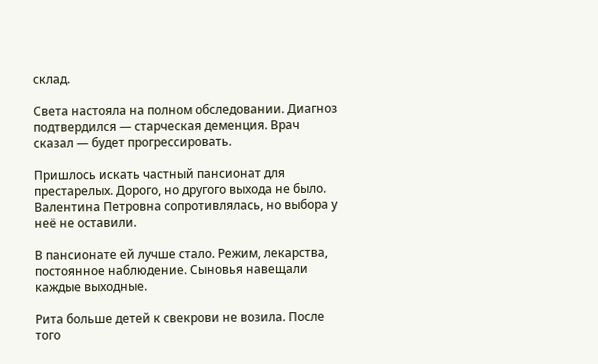склад.

Света настояла на полном обследовании. Диагноз подтвердился — старческая деменция. Врач сказал — будет прогрессировать.

Пришлось искать частный пансионат для престарелых. Дорого, но другого выхода не было. Валентина Петровна сопротивлялась, но выбора у неё не оставили.

В пансионате ей лучше стало. Режим, лекарства, постоянное наблюдение. Сыновья навещали каждые выходные.

Рита больше детей к свекрови не возила. После того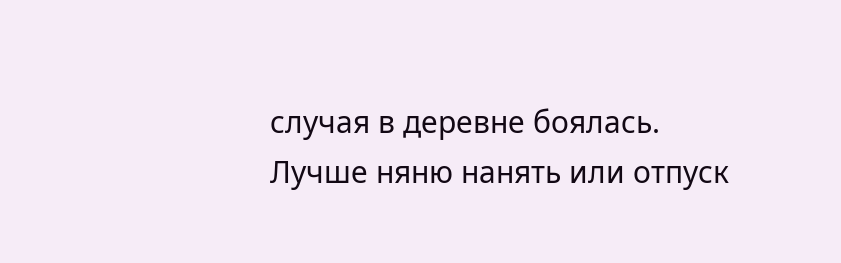случая в деревне боялась. Лучше няню нанять или отпуск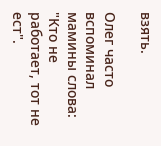взять.

Олег часто вспоминал мамины слова: "Кто не работает, тот не ест".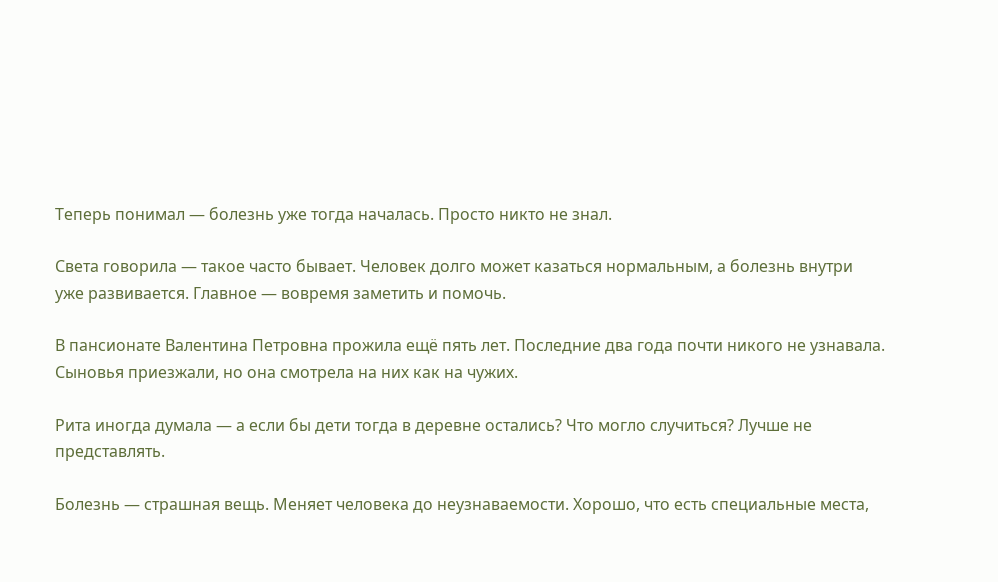Теперь понимал — болезнь уже тогда началась. Просто никто не знал.

Света говорила — такое часто бывает. Человек долго может казаться нормальным, а болезнь внутри уже развивается. Главное — вовремя заметить и помочь.

В пансионате Валентина Петровна прожила ещё пять лет. Последние два года почти никого не узнавала. Сыновья приезжали, но она смотрела на них как на чужих.

Рита иногда думала — а если бы дети тогда в деревне остались? Что могло случиться? Лучше не представлять.

Болезнь — страшная вещь. Меняет человека до неузнаваемости. Хорошо, что есть специальные места,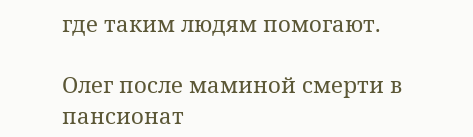где таким людям помогают.

Олег после маминой смерти в пансионат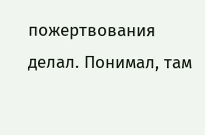пожертвования делал. Понимал, там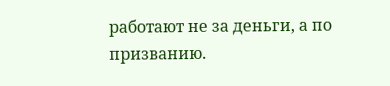работают не за деньги, а по призванию.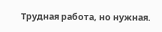Трудная работа, но нужная.